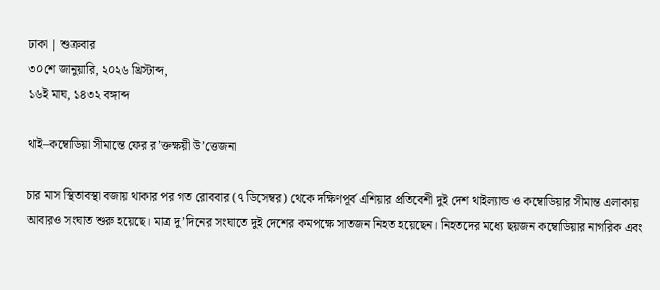ঢাকা | শুক্রবার
৩০শে জানুয়ারি, ২০২৬ খ্রিস্টাব্দ,
১৬ই মাঘ, ১৪৩২ বঙ্গাব্দ

থাই–কম্বোডিয়া সীমান্তে ফের র’ক্তক্ষয়ী উ’ত্তেজনা

চার মাস স্থিতাবস্থা বজায় থাকার পর গত রোববার (৭ ডিসেম্বর) থেকে দক্ষিণপূর্ব এশিয়ার প্রতিবেশী দুই দেশ থাইল্যান্ড ও কম্বোডিয়ার সীমান্ত এলাকায় আবারও সংঘাত শুরু হয়েছে। মাত্র দু’দিনের সংঘাতে দুই দেশের কমপক্ষে সাতজন নিহত হয়েছেন। নিহতদের মধ্যে ছয়জন কম্বোডিয়ার নাগরিক এবং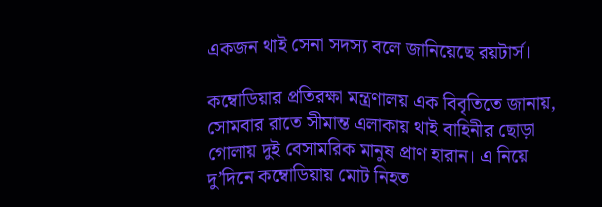একজন থাই সেনা সদস্য বলে জানিয়েছে রয়টার্স।

কম্বোডিয়ার প্রতিরক্ষা মন্ত্রণালয় এক বিবৃতিতে জানায়, সোমবার রাতে সীমান্ত এলাকায় থাই বাহিনীর ছোড়া গোলায় দুই বেসামরিক মানুষ প্রাণ হারান। এ নিয়ে দু’দিনে কম্বোডিয়ায় মোট নিহত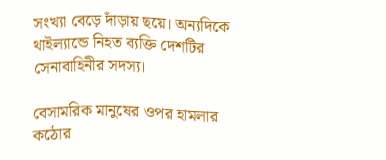সংখ্যা বেড়ে দাঁড়ায় ছয়ে। অন্যদিকে থাইল্যান্ডে নিহত ব্যক্তি দেশটির সেনাবাহিনীর সদস্য।

বেসামরিক মানুষের ওপর হামলার কঠোর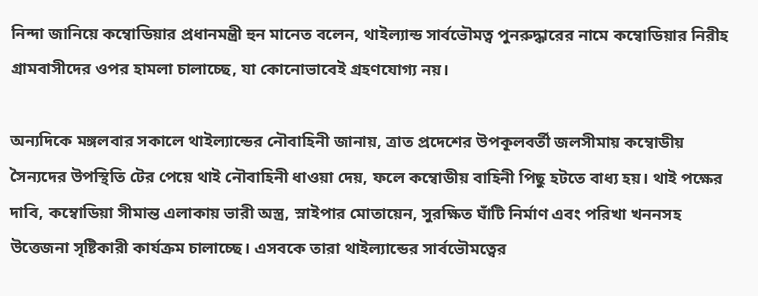নিন্দা জানিয়ে কম্বোডিয়ার প্রধানমন্ত্রী হুন মানেত বলেন, থাইল্যান্ড সার্বভৌমত্ব পুনরুদ্ধারের নামে কম্বোডিয়ার নিরীহ গ্রামবাসীদের ওপর হামলা চালাচ্ছে, যা কোনোভাবেই গ্রহণযোগ্য নয়।

অন্যদিকে মঙ্গলবার সকালে থাইল্যান্ডের নৌবাহিনী জানায়, ত্রাত প্রদেশের উপকূলবর্তী জলসীমায় কম্বোডীয় সৈন্যদের উপস্থিতি টের পেয়ে থাই নৌবাহিনী ধাওয়া দেয়, ফলে কম্বোডীয় বাহিনী পিছু হটতে বাধ্য হয়। থাই পক্ষের দাবি, কম্বোডিয়া সীমান্ত এলাকায় ভারী অস্ত্র, স্নাইপার মোতায়েন, সুরক্ষিত ঘাঁটি নির্মাণ এবং পরিখা খননসহ উত্তেজনা সৃষ্টিকারী কার্যক্রম চালাচ্ছে। এসবকে তারা থাইল্যান্ডের সার্বভৌমত্বের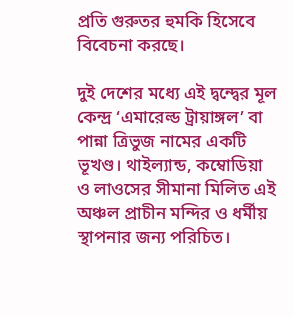প্রতি গুরুতর হুমকি হিসেবে বিবেচনা করছে।

দুই দেশের মধ্যে এই দ্বন্দ্বের মূল কেন্দ্র ‘এমারেল্ড ট্রায়াঙ্গল’ বা পান্না ত্রিভুজ নামের একটি ভূখণ্ড। থাইল্যান্ড, কম্বোডিয়া ও লাওসের সীমানা মিলিত এই অঞ্চল প্রাচীন মন্দির ও ধর্মীয় স্থাপনার জন্য পরিচিত।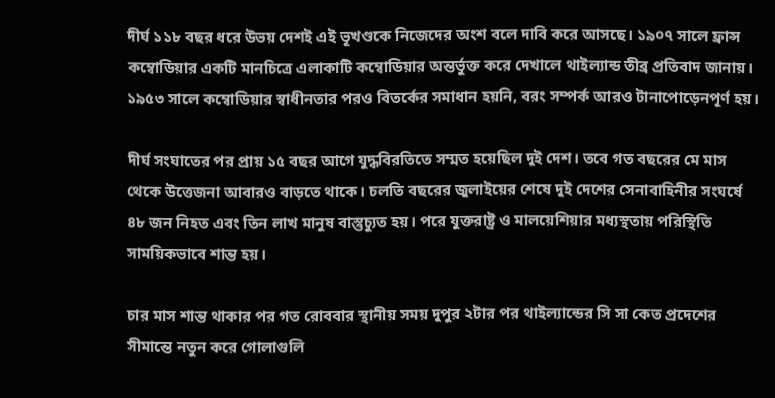দীর্ঘ ১১৮ বছর ধরে উভয় দেশই এই ভূখণ্ডকে নিজেদের অংশ বলে দাবি করে আসছে। ১৯০৭ সালে ফ্রান্স কম্বোডিয়ার একটি মানচিত্রে এলাকাটি কম্বোডিয়ার অন্তর্ভুক্ত করে দেখালে থাইল্যান্ড তীব্র প্রতিবাদ জানায়। ১৯৫৩ সালে কম্বোডিয়ার স্বাধীনতার পরও বিতর্কের সমাধান হয়নি, বরং সম্পর্ক আরও টানাপোড়েনপূর্ণ হয়।

দীর্ঘ সংঘাতের পর প্রায় ১৫ বছর আগে যুদ্ধবিরতিতে সম্মত হয়েছিল দুই দেশ। তবে গত বছরের মে মাস থেকে উত্তেজনা আবারও বাড়তে থাকে। চলতি বছরের জুলাইয়ের শেষে দুই দেশের সেনাবাহিনীর সংঘর্ষে ৪৮ জন নিহত এবং তিন লাখ মানুষ বাস্তুচ্যুত হয়। পরে যুক্তরাষ্ট্র ও মালয়েশিয়ার মধ্যস্থতায় পরিস্থিতি সাময়িকভাবে শান্ত হয়।

চার মাস শান্ত থাকার পর গত রোববার স্থানীয় সময় দুপুর ২টার পর থাইল্যান্ডের সি সা কেত প্রদেশের সীমান্তে নতুন করে গোলাগুলি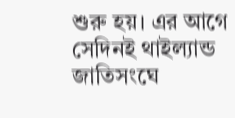শুরু হয়। এর আগে সেদিনই থাইল্যান্ড জাতিসংঘে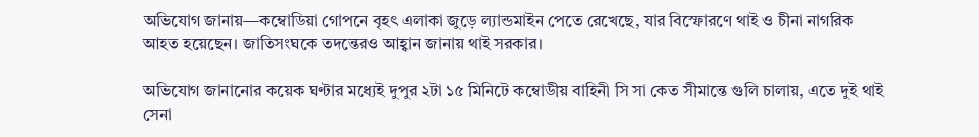অভিযোগ জানায়—কম্বোডিয়া গোপনে বৃহৎ এলাকা জুড়ে ল্যান্ডমাইন পেতে রেখেছে, যার বিস্ফোরণে থাই ও চীনা নাগরিক আহত হয়েছেন। জাতিসংঘকে তদন্তেরও আহ্বান জানায় থাই সরকার।

অভিযোগ জানানোর কয়েক ঘণ্টার মধ্যেই দুপুর ২টা ১৫ মিনিটে কম্বোডীয় বাহিনী সি সা কেত সীমান্তে গুলি চালায়, এতে দুই থাই সেনা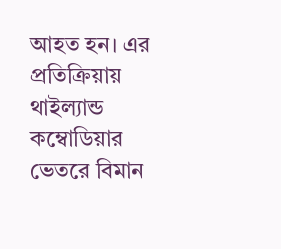আহত হন। এর প্রতিক্রিয়ায় থাইল্যান্ড কম্বোডিয়ার ভেতরে বিমান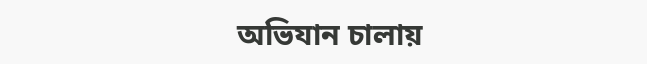অভিযান চালায়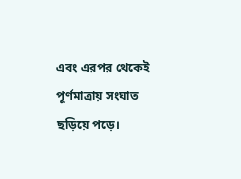এবং এরপর থেকেই পূর্ণমাত্রায় সংঘাত ছড়িয়ে পড়ে।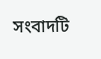সংবাদটি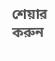শেয়ার করুন